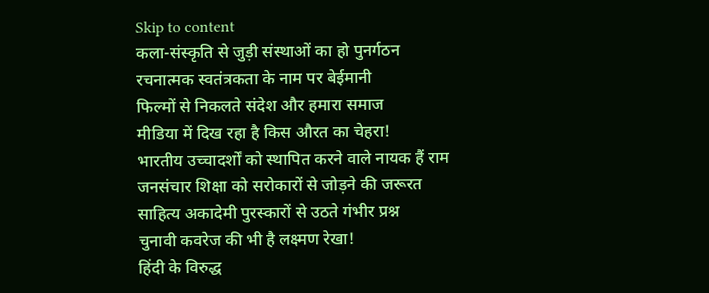Skip to content
कला-संस्कृति से जुड़ी संस्थाओं का हो पुनर्गठन
रचनात्मक स्वतंत्रकता के नाम पर बेईमानी
फिल्मों से निकलते संदेश और हमारा समाज
मीडिया में दिख रहा है किस औरत का चेहरा!
भारतीय उच्चादर्शों को स्थापित करने वाले नायक हैं राम
जनसंचार शिक्षा को सरोकारों से जोड़ने की जरूरत
साहित्य अकादेमी पुरस्कारों से उठते गंभीर प्रश्न
चुनावी कवरेज की भी है लक्ष्मण रेखा!
हिंदी के विरुद्ध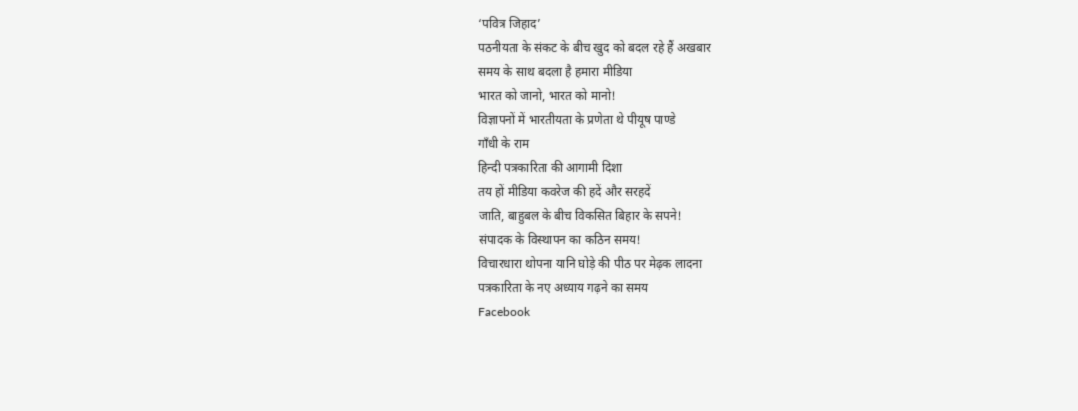‘पवित्र जिहाद’
पठनीयता के संकट के बीच खुद को बदल रहे हैं अखबार
समय के साथ बदला है हमारा मीडिया
भारत को जानो, भारत को मानो!
विज्ञापनों में भारतीयता के प्रणेता थे पीयूष पाण्डे
गाँधी के राम
हिन्दी पत्रकारिता की आगामी दिशा
तय हों मीडिया कवरेज की हदें और सरहदें
जाति, बाहुबल के बीच विकसित बिहार के सपने!
संपादक के विस्थापन का कठिन समय!
विचारधारा थोपना यानि घोड़े की पीठ पर मेढ़क लादना
पत्रकारिता के नए अध्याय गढ़ने का समय
Facebook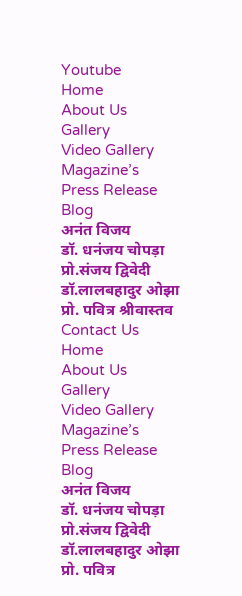Youtube
Home
About Us
Gallery
Video Gallery
Magazine’s
Press Release
Blog
अनंत विजय
डॉ. धनंजय चोपड़ा
प्रो.संजय द्विवेदी
डॉ.लालबहादुर ओझा
प्रो. पवित्र श्रीवास्तव
Contact Us
Home
About Us
Gallery
Video Gallery
Magazine’s
Press Release
Blog
अनंत विजय
डॉ. धनंजय चोपड़ा
प्रो.संजय द्विवेदी
डॉ.लालबहादुर ओझा
प्रो. पवित्र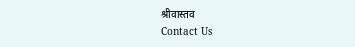श्रीवास्तव
Contact Us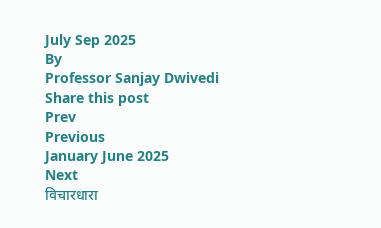July Sep 2025
By
Professor Sanjay Dwivedi
Share this post
Prev
Previous
January June 2025
Next
विचारधारा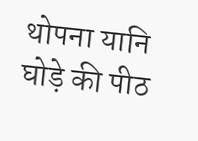थोपना यानि घोड़े की पीठ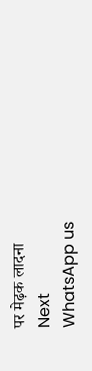पर मेढ़क लादना
Next
WhatsApp us